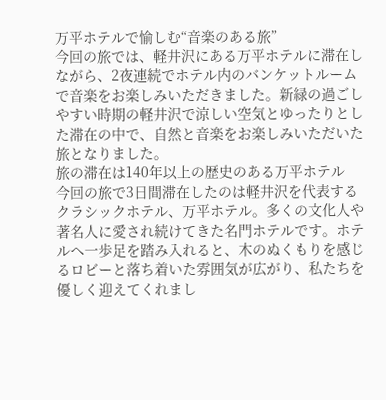万平ホテルで愉しむ“音楽のある旅”
今回の旅では、軽井沢にある万平ホテルに滞在しながら、2夜連続でホテル内のバンケットルームで音楽をお楽しみいただきました。新緑の過ごしやすい時期の軽井沢で涼しい空気とゆったりとした滞在の中で、自然と音楽をお楽しみいただいた旅となりました。
旅の滞在は140年以上の歴史のある万平ホテル
今回の旅で3日間滞在したのは軽井沢を代表するクラシックホテル、万平ホテル。多くの文化人や著名人に愛され続けてきた名門ホテルです。ホテルへ一歩足を踏み入れると、木のぬくもりを感じるロビーと落ち着いた雰囲気が広がり、私たちを優しく迎えてくれまし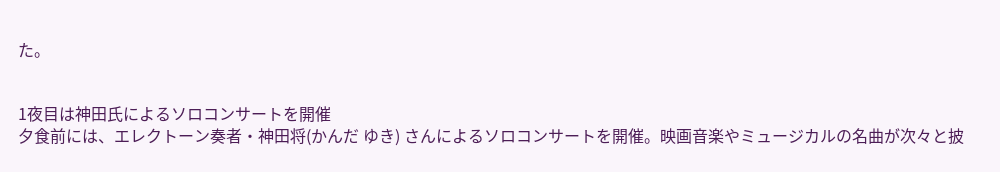た。


1夜目は神田氏によるソロコンサートを開催
夕食前には、エレクトーン奏者・神田将(かんだ ゆき) さんによるソロコンサートを開催。映画音楽やミュージカルの名曲が次々と披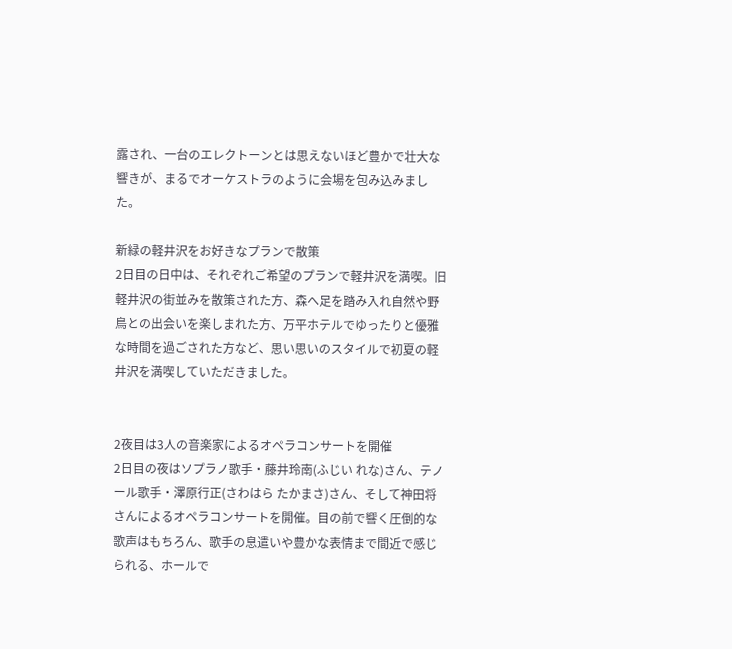露され、一台のエレクトーンとは思えないほど豊かで壮大な響きが、まるでオーケストラのように会場を包み込みました。

新緑の軽井沢をお好きなプランで散策
2日目の日中は、それぞれご希望のプランで軽井沢を満喫。旧軽井沢の街並みを散策された方、森へ足を踏み入れ自然や野鳥との出会いを楽しまれた方、万平ホテルでゆったりと優雅な時間を過ごされた方など、思い思いのスタイルで初夏の軽井沢を満喫していただきました。


2夜目は3人の音楽家によるオペラコンサートを開催
2日目の夜はソプラノ歌手・藤井玲南(ふじい れな)さん、テノール歌手・澤原行正(さわはら たかまさ)さん、そして神田将さんによるオペラコンサートを開催。目の前で響く圧倒的な歌声はもちろん、歌手の息遣いや豊かな表情まで間近で感じられる、ホールで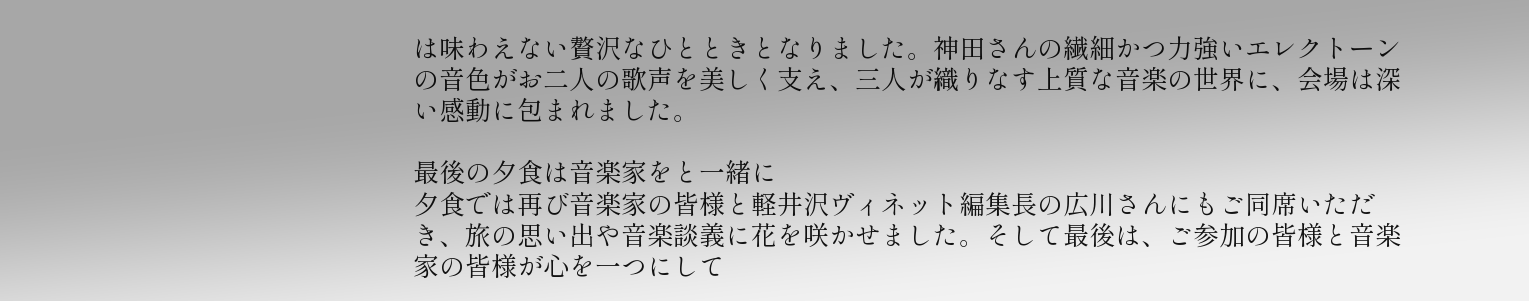は味わえない贅沢なひとときとなりました。神田さんの繊細かつ力強いエレクトーンの音色がお二人の歌声を美しく支え、三人が織りなす上質な音楽の世界に、会場は深い感動に包まれました。

最後の夕食は音楽家をと一緒に
夕食では再び音楽家の皆様と軽井沢ヴィネット編集長の広川さんにもご同席いただき、旅の思い出や音楽談義に花を咲かせました。そして最後は、ご参加の皆様と音楽家の皆様が心を一つにして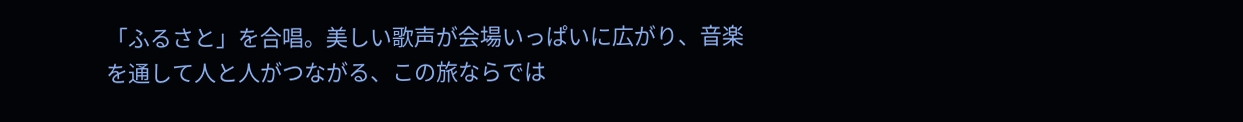「ふるさと」を合唱。美しい歌声が会場いっぱいに広がり、音楽を通して人と人がつながる、この旅ならでは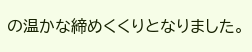の温かな締めくくりとなりました。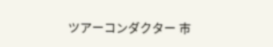ツアーコンダクター 市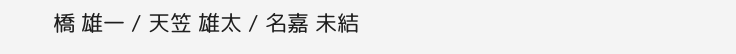橋 雄一 / 天笠 雄太 / 名嘉 未結